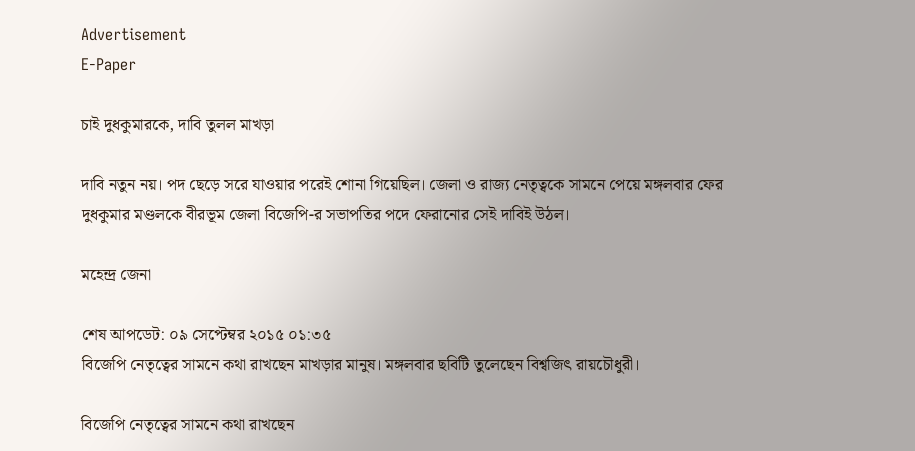Advertisement
E-Paper

চাই দুধকুমারকে, দাবি তুলল মাখড়া

দাবি নতুন নয়। পদ ছেড়ে সরে যাওয়ার পরেই শোনা গিয়েছিল। জেলা ও রাজ্য নেতৃত্বকে সামনে পেয়ে মঙ্গলবার ফের দুধকুমার মণ্ডলকে বীরভূম জেলা বিজেপি-র সভাপতির পদে ফেরানোর সেই দাবিই উঠল।

মহেন্দ্র জেনা

শেষ আপডেট: ০৯ সেপ্টেম্বর ২০১৫ ০১:৩৫
বিজেপি নেতৃত্বের সামনে কথা রাখছেন মাখড়ার মানুষ। মঙ্গলবার ছবিটি তুলেছেন বিশ্বজিৎ রায়চৌধুরী।

বিজেপি নেতৃত্বের সামনে কথা রাখছেন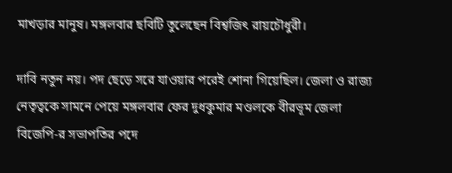মাখড়ার মানুষ। মঙ্গলবার ছবিটি তুলেছেন বিশ্বজিৎ রায়চৌধুরী।

দাবি নতুন নয়। পদ ছেড়ে সরে যাওয়ার পরেই শোনা গিয়েছিল। জেলা ও রাজ্য নেতৃত্বকে সামনে পেয়ে মঙ্গলবার ফের দুধকুমার মণ্ডলকে বীরভূম জেলা বিজেপি-র সভাপতির পদে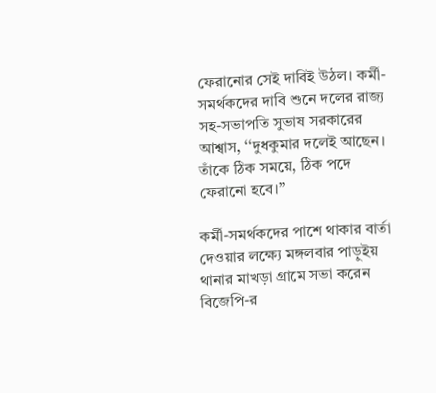ফেরানোর সেই দাবিই উঠল। কর্মী-সমর্থকদের দাবি শুনে দলের রাজ্য সহ-সভাপতি সুভাষ সরকারের আশ্বাস, ‘‘দুধকুমার দলেই আছেন। তাঁকে ঠিক সময়ে, ঠিক পদে ফেরানো হবে।”

কর্মী-সমর্থকদের পাশে থাকার বার্তা দেওয়ার লক্ষ্যে মঙ্গলবার পাড়ুইয় থানার মাখড়া গ্রামে সভা করেন বিজেপি-র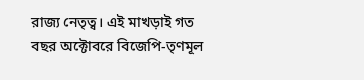রাজ্য নেতৃত্ব। এই মাখড়াই গত বছর অক্টোবরে বিজেপি-তৃণমূল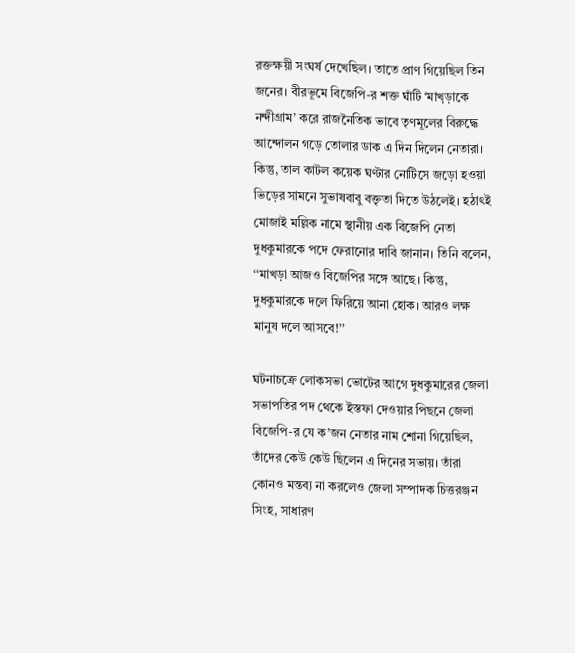রক্তক্ষয়ী সংঘর্ষ দেখেছিল। তাতে প্রাণ গিয়েছিল তিন জনের। বীরভূমে বিজেপি-র শক্ত ঘাঁটি ‘মাখ়ড়াকে নন্দীগ্রাম’ করে রাজনৈতিক ভাবে তৃণমূলের বিরুদ্ধে আন্দোলন গড়ে তোলার ডাক এ দিন দিলেন নেতারা। কিন্তু, তাল কাটল কয়েক ঘণ্টার নোটিসে জড়ো হওয়া ভিড়ের সামনে সুভাষবাবু বক্তৃতা দিতে উঠলেই। হঠাৎই মোজাই মল্লিক নামে স্থানীয় এক বিজেপি নেতা দুধকুমারকে পদে ফেরানোর দাবি জানান। তিনি বলেন, ‘‘মাখড়া আজও বিজেপির সঙ্গে আছে। কিন্তু, দুধকুমারকে দলে ফিরিয়ে আনা হোক। আরও লক্ষ মানুষ দলে আসবে!’’

ঘটনাচক্রে লোকসভা ভোটের আগে দুধকুমারের জেলা সভাপতির পদ থেকে ইস্তফা দেওয়ার পিছনে জেলা বিজেপি-র যে ক’জন নেতার নাম শোনা গিয়েছিল, তাঁদের কেউ কেউ ছিলেন এ দিনের সভায়। তাঁরা কোনও মন্তব্য না করলেও জেলা সম্পাদক চিত্তরঞ্জন সিংহ, সাধারণ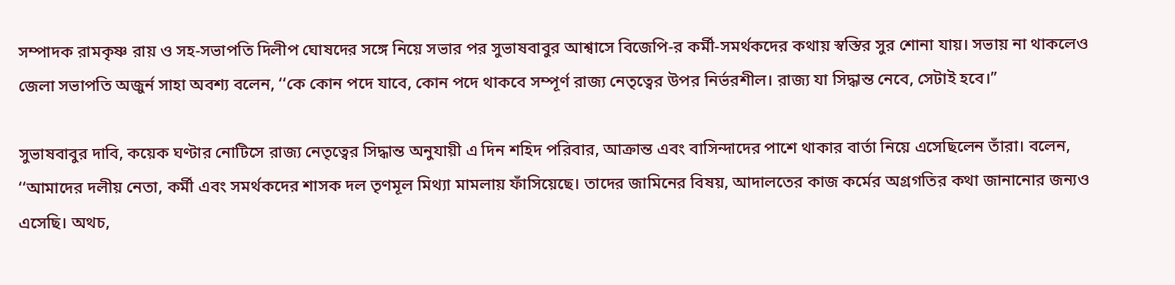সম্পাদক রামকৃষ্ণ রায় ও সহ-সভাপতি দিলীপ ঘোষদের সঙ্গে নিয়ে সভার পর সুভাষবাবুর আশ্বাসে বিজেপি-র কর্মী-সমর্থকদের কথায় স্বস্তির সুর শোনা যায়। সভায় না থাকলেও জেলা সভাপতি অজুর্ন সাহা অবশ্য বলেন, ‘‘কে কোন পদে যাবে, কোন পদে থাকবে সম্পূর্ণ রাজ্য নেতৃত্বের উপর নির্ভরশীল। রাজ্য যা সিদ্ধান্ত নেবে, সেটাই হবে।’’

সুভাষবাবুর দাবি, কয়েক ঘণ্টার নোটিসে রাজ্য নেতৃত্বের সিদ্ধান্ত অনুযায়ী এ দিন শহিদ পরিবার, আক্রান্ত এবং বাসিন্দাদের পাশে থাকার বার্তা নিয়ে এসেছিলেন তাঁরা। বলেন, ‘‘আমাদের দলীয় নেতা, কর্মী এবং সমর্থকদের শাসক দল তৃণমূল মিথ্যা মামলায় ফাঁসিয়েছে। তাদের জামিনের বিষয়, আদালতের কাজ কর্মের অগ্রগতির কথা জানানোর জন্যও এসেছি। অথচ,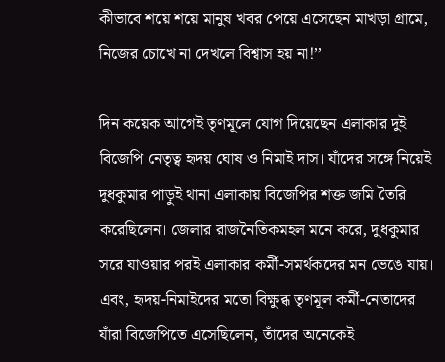কীভাবে শয়ে শয়ে মানুষ খবর পেয়ে এসেছেন মাখড়া গ্রামে, নিজের চোখে না দেখলে বিশ্বাস হয় না!’’

দিন কয়েক আগেই তৃণমূলে যোগ দিয়েছেন এলাকার দুই বিজেপি নেতৃত্ব হৃদয় ঘোষ ও নিমাই দাস। যাঁদের সঙ্গে নিয়েই দুধকুমার পাড়ুই থানা এলাকায় বিজেপির শক্ত জমি তৈরি করেছিলেন। জেলার রাজনৈতিকমহল মনে করে, দুধকুমার সরে যাওয়ার পরই এলাকার কর্মী-সমর্থকদের মন ভেঙে যায়। এবং, হৃদয়-নিমাইদের মতো বিক্ষুব্ধ তৃণমূল কর্মী-নেতাদের যাঁরা বিজেপিতে এসেছিলেন, তাঁদের অনেকেই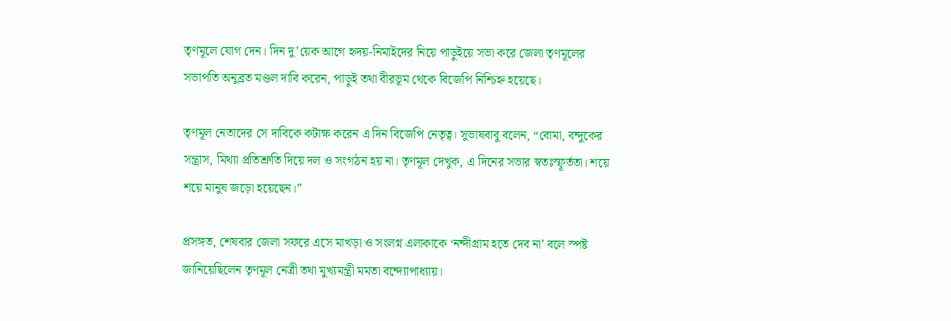তৃণমূলে যোগ দেন। দিন দু’য়েক আগে হৃদয়-নিমাইদের নিয়ে পাড়ুইয়ে সভা করে জেলা তৃণমূলের সভাপতি অনুব্রত মণ্ডল দাবি করেন, পাড়ুই তথা বীরভূম থেকে বিজেপি নিশ্চিহ্ন হয়েছে।

তৃণমূল নেতাদের সে দাবিকে কটাক্ষ করেন এ দিন বিজেপি নেতৃত্ব। সুভাষবাবু বলেন, “বোমা, বন্দুকের সন্ত্রাস, মিথ্যা প্রতিশ্রুতি দিয়ে দল ও সংগঠন হয় না। তৃণমূল দেখুক, এ দিনের সভার স্বতঃস্ফূর্ততা। শয়ে শয়ে মানুষ জড়ো হয়েছেন।”

প্রসঙ্গত, শেষবার জেলা সফরে এসে মাখড়া ও সংলগ্ন এলাকাকে ‘নন্দীগ্রাম হতে দেব না’ বলে স্পষ্ট জানিয়েছিলেন তৃণমূল নেত্রী তথা মুখ্যমন্ত্রী মমতা বন্দ্যোপাধ্যায়।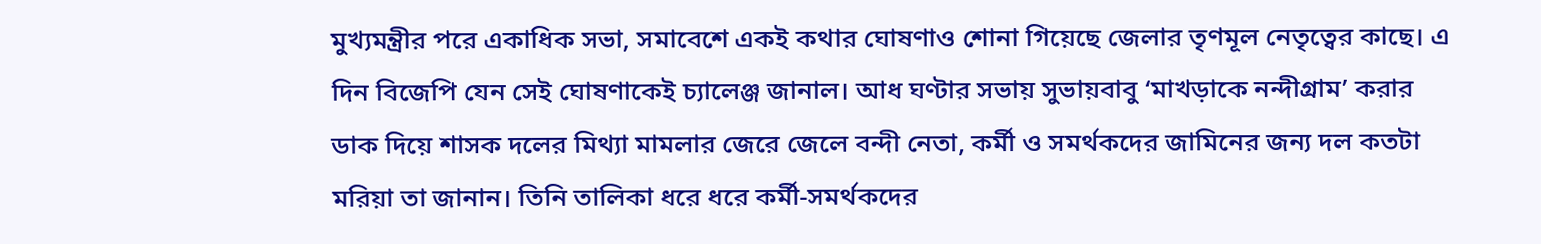মুখ্যমন্ত্রীর পরে একাধিক সভা, সমাবেশে একই কথার ঘোষণাও শোনা গিয়েছে জেলার তৃণমূল নেতৃত্বের কাছে। এ দিন বিজেপি যেন সেই ঘোষণাকেই চ্যালেঞ্জ জানাল। আধ ঘণ্টার সভায় সুভায়বাবু ‘মাখড়াকে নন্দীগ্রাম’ করার ডাক দিয়ে শাসক দলের মিথ্যা মামলার জেরে জেলে বন্দী নেতা, কর্মী ও সমর্থকদের জামিনের জন্য দল কতটা মরিয়া তা জানান। তিনি তালিকা ধরে ধরে কর্মী-সমর্থকদের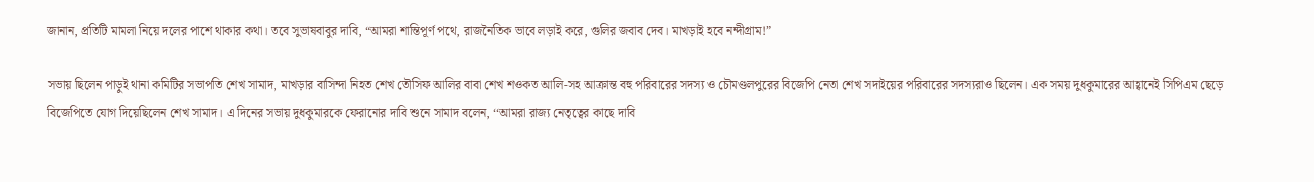জানান, প্রতিটি মামলা নিয়ে দলের পাশে থাকার কথা। তবে সুভাষবাবুর দাবি, “আমরা শান্তিপূর্ণ পথে, রাজনৈতিক ভাবে লড়াই করে, গুলির জবাব দেব। মাখড়াই হবে নন্দীগ্রাম!”

সভায় ছিলেন পাড়ুই থানা কমিটির সভাপতি শেখ সামাদ, মাখড়ার বাসিন্দা নিহত শেখ তৌসিফ আলির বাবা শেখ শওকত আলি-সহ আক্রান্ত বহু পরিবারের সদস্য ও চৌমণ্ডলপুরের বিজেপি নেতা শেখ সদাইয়ের পরিবারের সদস্যরাও ছিলেন। এক সময় দুধকুমারের আহ্বানেই সিপিএম ছেড়ে বিজেপিতে যোগ দিয়েছিলেন শেখ সামাদ। এ দিনের সভায় দুধকুমারকে ফেরানোর দাবি শুনে সামাদ বলেন, ‘‘আমরা রাজ্য নেতৃত্বের কাছে দাবি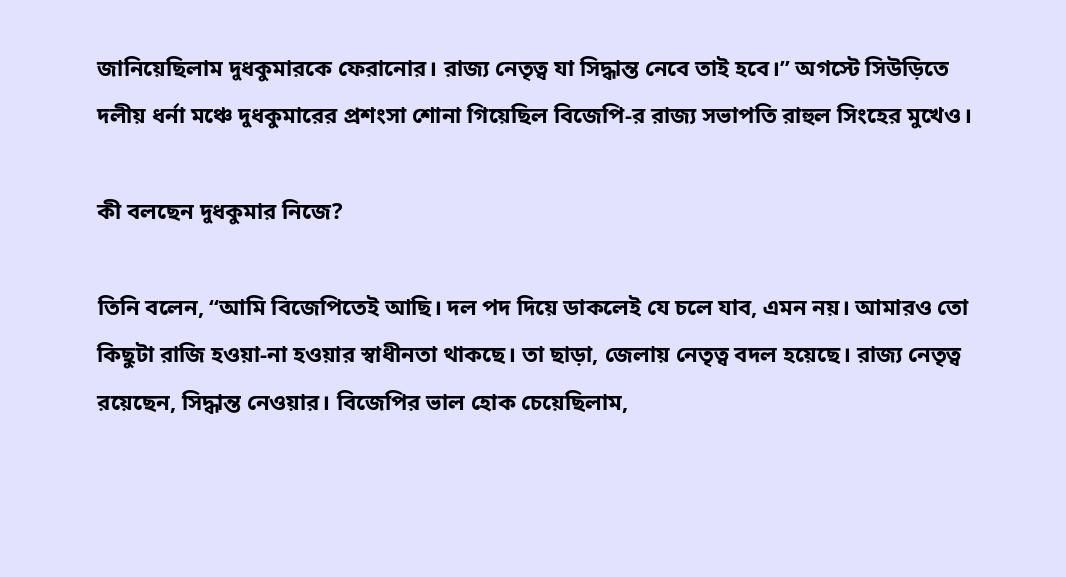জানিয়েছিলাম দুধকুমারকে ফেরানোর। রাজ্য নেতৃত্ব যা সিদ্ধান্ত নেবে তাই হবে।’’ অগস্টে সিউড়িতে দলীয় ধর্না মঞ্চে দুধকুমারের প্রশংসা শোনা গিয়েছিল বিজেপি-র রাজ্য সভাপতি রাহুল সিংহের মুখেও।

কী বলছেন দুধকুমার নিজে?

তিনি বলেন, ‘‘আমি বিজেপিতেই আছি। দল পদ দিয়ে ডাকলেই যে চলে যাব, এমন নয়। আমারও তো কিছুটা রাজি হওয়া-না হওয়ার স্বাধীনতা থাকছে। তা ছাড়া, জেলায় নেতৃত্ব বদল হয়েছে। রাজ্য নেতৃত্ব রয়েছেন, সিদ্ধান্ত নেওয়ার। বিজেপির ভাল হোক চেয়েছিলাম,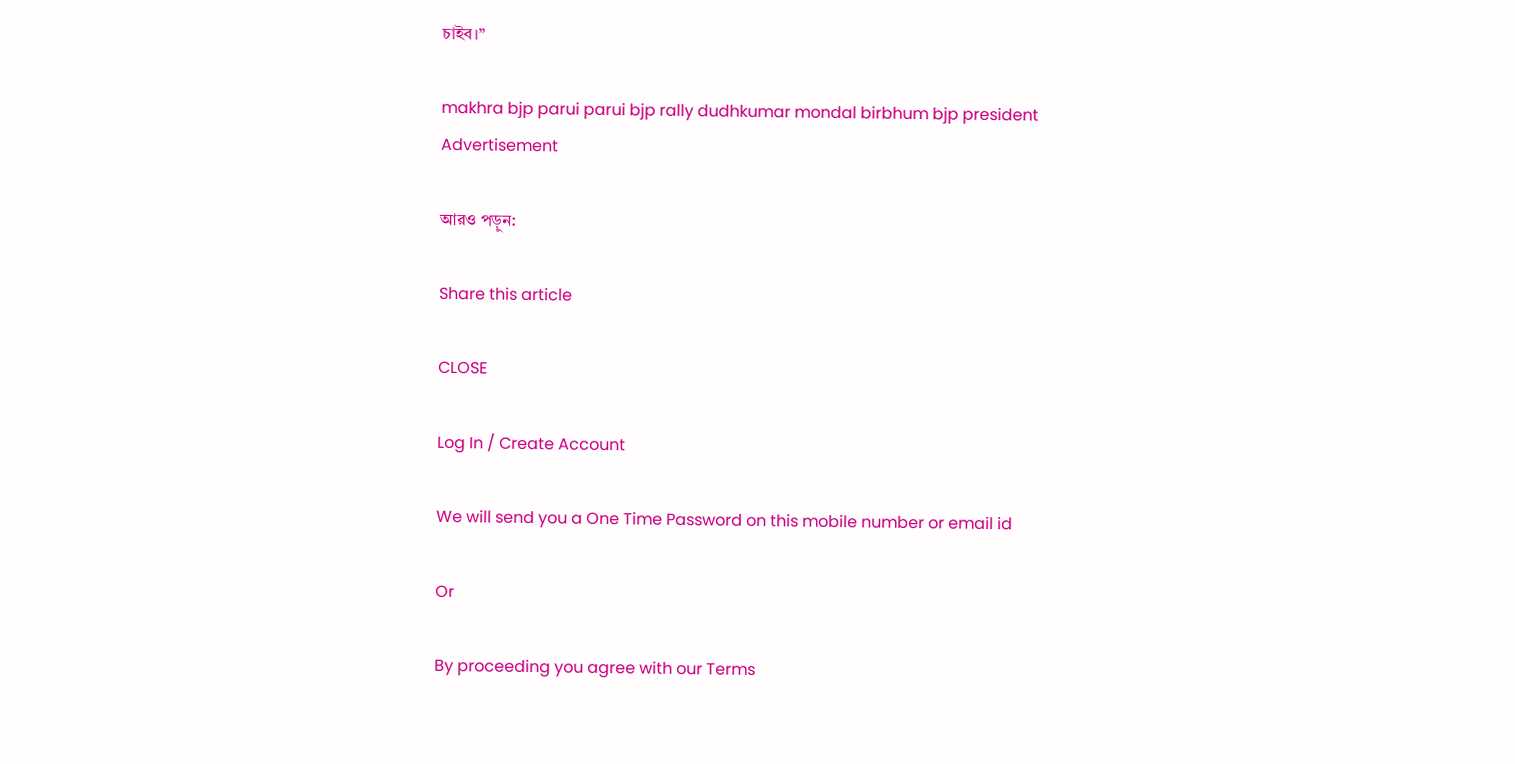চাইব।’’

makhra bjp parui parui bjp rally dudhkumar mondal birbhum bjp president
Advertisement

আরও পড়ুন:

Share this article

CLOSE

Log In / Create Account

We will send you a One Time Password on this mobile number or email id

Or

By proceeding you agree with our Terms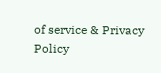of service & Privacy Policy